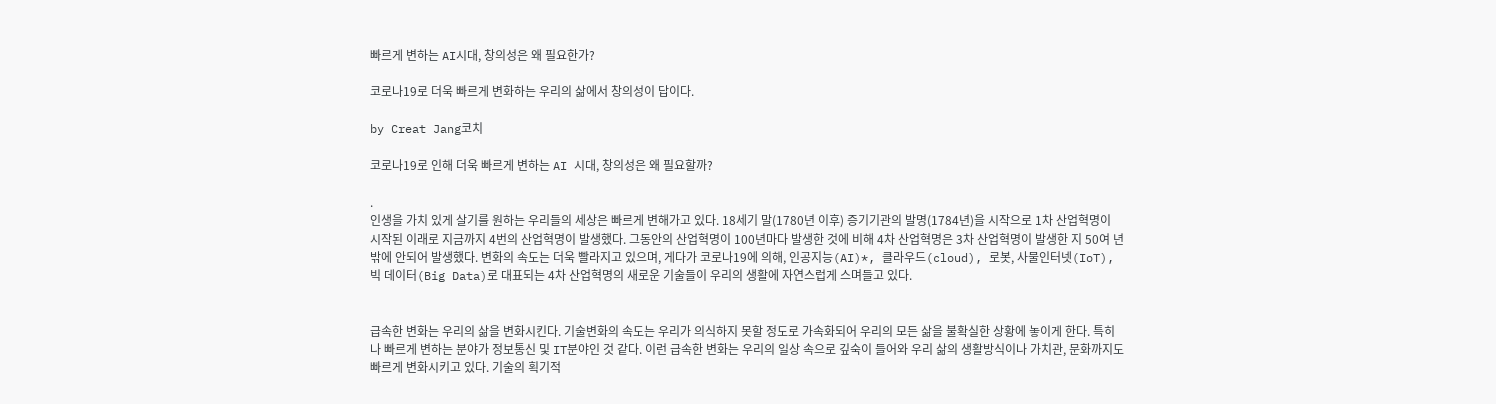빠르게 변하는 AI시대, 창의성은 왜 필요한가?

코로나19로 더욱 빠르게 변화하는 우리의 삶에서 창의성이 답이다.

by Creat Jang코치

코로나19로 인해 더욱 빠르게 변하는 AI 시대, 창의성은 왜 필요할까?

.
인생을 가치 있게 살기를 원하는 우리들의 세상은 빠르게 변해가고 있다. 18세기 말(1780년 이후) 증기기관의 발명(1784년)을 시작으로 1차 산업혁명이 시작된 이래로 지금까지 4번의 산업혁명이 발생했다. 그동안의 산업혁명이 100년마다 발생한 것에 비해 4차 산업혁명은 3차 산업혁명이 발생한 지 50여 년 밖에 안되어 발생했다. 변화의 속도는 더욱 빨라지고 있으며, 게다가 코로나19에 의해, 인공지능(AI)*, 클라우드(cloud), 로봇, 사물인터넷(IoT), 빅 데이터(Big Data)로 대표되는 4차 산업혁명의 새로운 기술들이 우리의 생활에 자연스럽게 스며들고 있다.


급속한 변화는 우리의 삶을 변화시킨다. 기술변화의 속도는 우리가 의식하지 못할 정도로 가속화되어 우리의 모든 삶을 불확실한 상황에 놓이게 한다. 특히나 빠르게 변하는 분야가 정보통신 및 IT분야인 것 같다. 이런 급속한 변화는 우리의 일상 속으로 깊숙이 들어와 우리 삶의 생활방식이나 가치관, 문화까지도 빠르게 변화시키고 있다. 기술의 획기적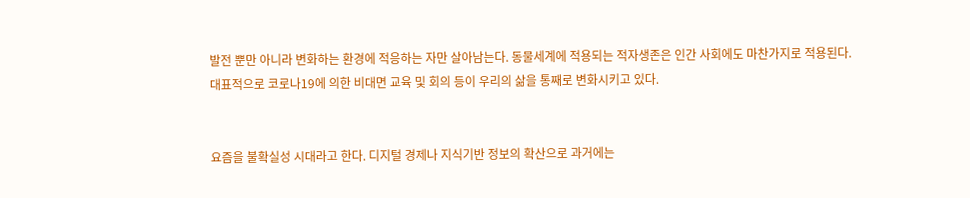발전 뿐만 아니라 변화하는 환경에 적응하는 자만 살아남는다. 동물세계에 적용되는 적자생존은 인간 사회에도 마찬가지로 적용된다. 대표적으로 코로나19에 의한 비대면 교육 및 회의 등이 우리의 삶을 통째로 변화시키고 있다.


요즘을 불확실성 시대라고 한다. 디지털 경제나 지식기반 정보의 확산으로 과거에는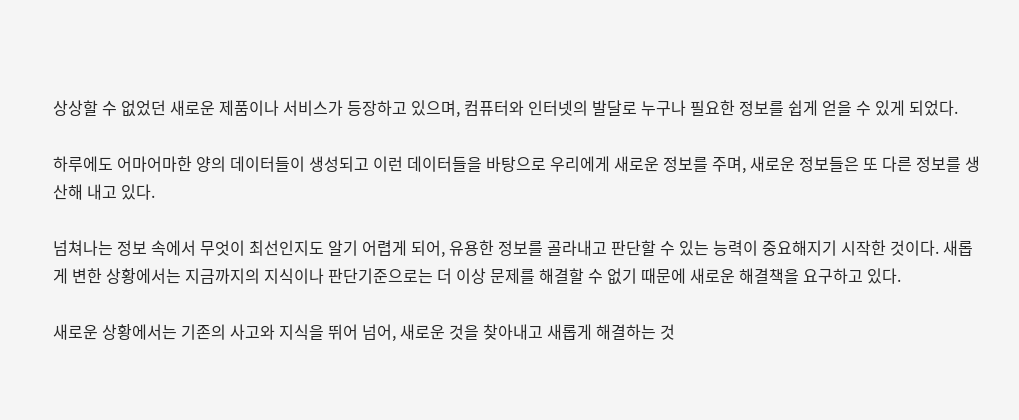상상할 수 없었던 새로운 제품이나 서비스가 등장하고 있으며, 컴퓨터와 인터넷의 발달로 누구나 필요한 정보를 쉽게 얻을 수 있게 되었다.

하루에도 어마어마한 양의 데이터들이 생성되고 이런 데이터들을 바탕으로 우리에게 새로운 정보를 주며, 새로운 정보들은 또 다른 정보를 생산해 내고 있다.

넘쳐나는 정보 속에서 무엇이 최선인지도 알기 어렵게 되어, 유용한 정보를 골라내고 판단할 수 있는 능력이 중요해지기 시작한 것이다. 새롭게 변한 상황에서는 지금까지의 지식이나 판단기준으로는 더 이상 문제를 해결할 수 없기 때문에 새로운 해결책을 요구하고 있다.

새로운 상황에서는 기존의 사고와 지식을 뛰어 넘어, 새로운 것을 찾아내고 새롭게 해결하는 것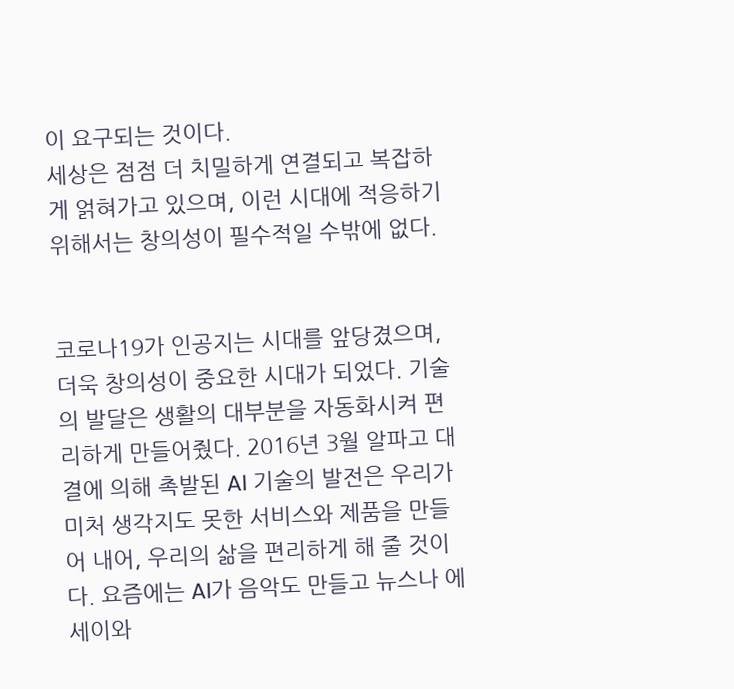이 요구되는 것이다.
세상은 점점 더 치밀하게 연결되고 복잡하게 얽혀가고 있으며, 이런 시대에 적응하기 위해서는 창의성이 필수적일 수밖에 없다.


코로나19가 인공지는 시대를 앞당겼으며, 더욱 창의성이 중요한 시대가 되었다. 기술의 발달은 생활의 대부분을 자동화시켜 편리하게 만들어줬다. 2016년 3월 알파고 대결에 의해 촉발된 AI 기술의 발전은 우리가 미처 생각지도 못한 서비스와 제품을 만들어 내어, 우리의 삶을 편리하게 해 줄 것이다. 요즘에는 AI가 음악도 만들고 뉴스나 에세이와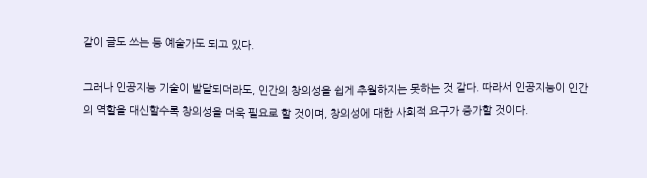같이 글도 쓰는 등 예술가도 되고 있다.

그러나 인공지능 기술이 발달되더라도, 인간의 창의성을 쉽게 추월하지는 못하는 것 같다. 따라서 인공지능이 인간의 역할을 대신할수록 창의성을 더욱 필요로 할 것이며, 창의성에 대한 사회적 요구가 증가할 것이다.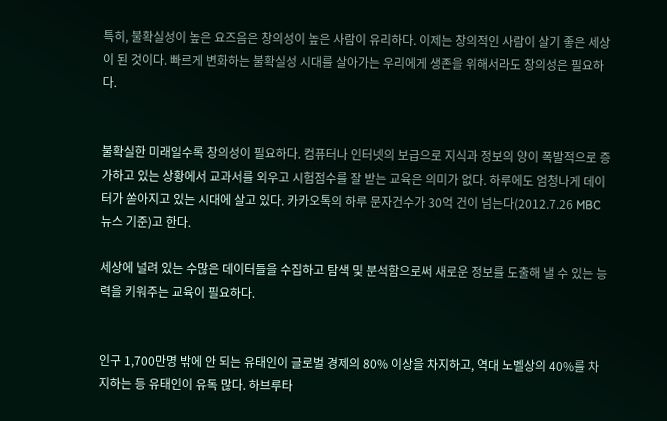특히, 불확실성이 높은 요즈음은 창의성이 높은 사람이 유리하다. 이제는 창의적인 사람이 살기 좋은 세상이 된 것이다. 빠르게 변화하는 불확실성 시대를 살아가는 우리에게 생존을 위해서라도 창의성은 필요하다.


불확실한 미래일수록 창의성이 필요하다. 컴퓨터나 인터넷의 보급으로 지식과 정보의 양이 폭발적으로 증가하고 있는 상황에서 교과서를 외우고 시험점수를 잘 받는 교육은 의미가 없다. 하루에도 엄청나게 데이터가 쏟아지고 있는 시대에 살고 있다. 카카오톡의 하루 문자건수가 30억 건이 넘는다(2012.7.26 MBC뉴스 기준)고 한다.

세상에 널려 있는 수많은 데이터들을 수집하고 탐색 및 분석함으로써 새로운 정보를 도출해 낼 수 있는 능력을 키워주는 교육이 필요하다.


인구 1,700만명 밖에 안 되는 유태인이 글로벌 경제의 80% 이상을 차지하고, 역대 노벨상의 40%를 차지하는 등 유태인이 유독 많다. 하브루타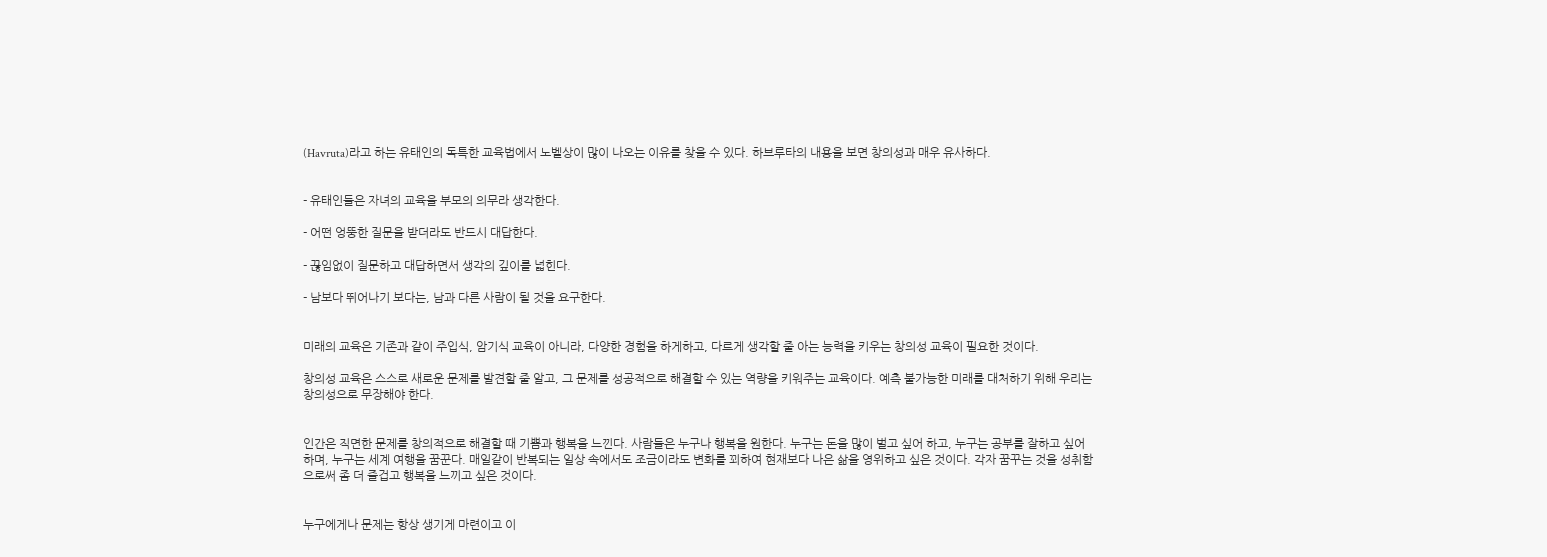(Havruta)라고 하는 유태인의 독특한 교육법에서 노벨상이 많이 나오는 이유를 찾을 수 있다. 하브루타의 내용을 보면 창의성과 매우 유사하다.


- 유태인들은 자녀의 교육을 부모의 의무라 생각한다.

- 어떤 엉뚱한 질문을 받더라도 반드시 대답한다.

- 끊임없이 질문하고 대답하면서 생각의 깊이를 넓힌다.

- 남보다 뛰어나기 보다는, 남과 다른 사람이 될 것을 요구한다.


미래의 교육은 기존과 같이 주입식, 암기식 교육이 아니라, 다양한 경험을 하게하고, 다르게 생각할 줄 아는 능력을 키우는 창의성 교육이 필요한 것이다.

창의성 교육은 스스로 새로운 문제를 발견할 줄 알고, 그 문제를 성공적으로 해결할 수 있는 역량을 키워주는 교육이다. 예측 불가능한 미래를 대처하기 위해 우리는 창의성으로 무장해야 한다.


인간은 직면한 문제를 창의적으로 해결할 때 기쁨과 행복을 느낀다. 사람들은 누구나 행복을 원한다. 누구는 돈을 많이 벌고 싶어 하고, 누구는 공부를 잘하고 싶어 하며, 누구는 세계 여행을 꿈꾼다. 매일같이 반복되는 일상 속에서도 조금이라도 변화를 꾀하여 현재보다 나은 삶을 영위하고 싶은 것이다. 각자 꿈꾸는 것을 성취함으로써 좀 더 즐겁고 행복을 느끼고 싶은 것이다.


누구에게나 문제는 항상 생기게 마련이고 이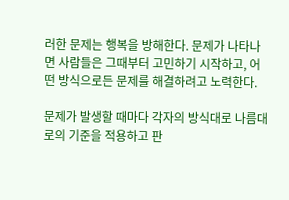러한 문제는 행복을 방해한다. 문제가 나타나면 사람들은 그때부터 고민하기 시작하고, 어떤 방식으로든 문제를 해결하려고 노력한다.

문제가 발생할 때마다 각자의 방식대로 나름대로의 기준을 적용하고 판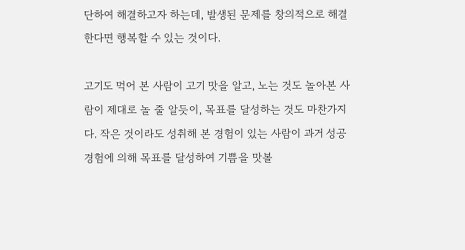단하여 해결하고자 하는데, 발생된 문제를 창의적으로 해결한다면 행복할 수 있는 것이다.

고기도 먹어 본 사람이 고기 맛을 알고, 노는 것도 놀아본 사람이 제대로 놀 줄 알듯이, 목표를 달성하는 것도 마찬가지다. 작은 것이라도 성취해 본 경험이 있는 사람이 과거 성공경험에 의해 목표를 달성하여 기쁨을 맛볼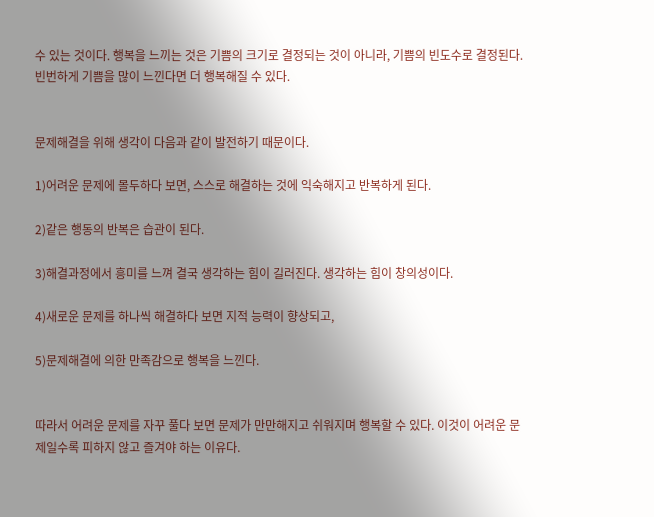수 있는 것이다. 행복을 느끼는 것은 기쁨의 크기로 결정되는 것이 아니라, 기쁨의 빈도수로 결정된다. 빈번하게 기쁨을 많이 느낀다면 더 행복해질 수 있다.


문제해결을 위해 생각이 다음과 같이 발전하기 때문이다.

1)어려운 문제에 몰두하다 보면, 스스로 해결하는 것에 익숙해지고 반복하게 된다.

2)같은 행동의 반복은 습관이 된다.

3)해결과정에서 흥미를 느껴 결국 생각하는 힘이 길러진다. 생각하는 힘이 창의성이다.

4)새로운 문제를 하나씩 해결하다 보면 지적 능력이 향상되고,

5)문제해결에 의한 만족감으로 행복을 느낀다.


따라서 어려운 문제를 자꾸 풀다 보면 문제가 만만해지고 쉬워지며 행복할 수 있다. 이것이 어려운 문제일수록 피하지 않고 즐겨야 하는 이유다.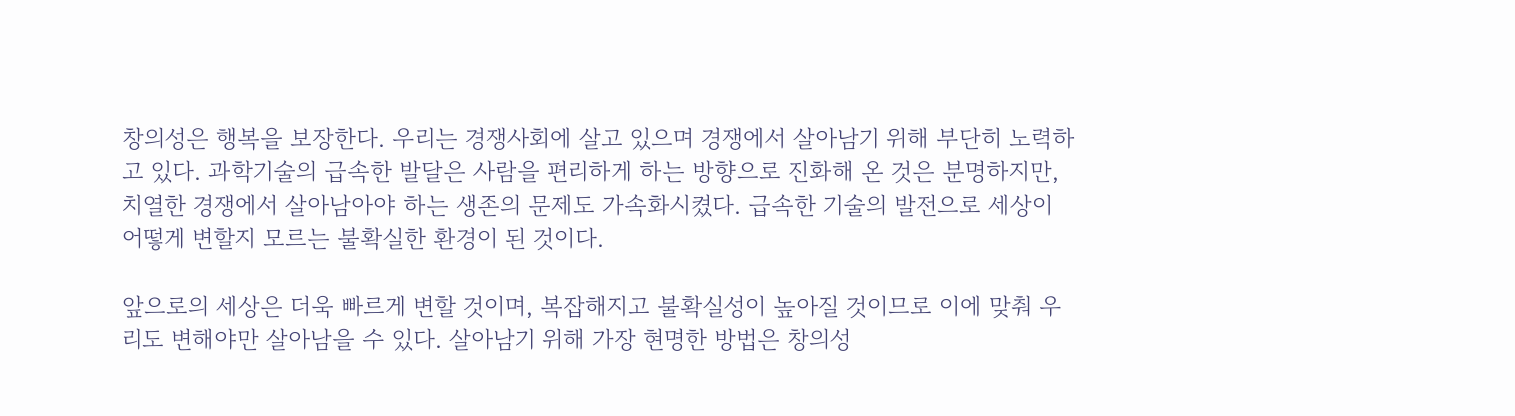창의성은 행복을 보장한다. 우리는 경쟁사회에 살고 있으며 경쟁에서 살아남기 위해 부단히 노력하고 있다. 과학기술의 급속한 발달은 사람을 편리하게 하는 방향으로 진화해 온 것은 분명하지만, 치열한 경쟁에서 살아남아야 하는 생존의 문제도 가속화시켰다. 급속한 기술의 발전으로 세상이 어떻게 변할지 모르는 불확실한 환경이 된 것이다.

앞으로의 세상은 더욱 빠르게 변할 것이며, 복잡해지고 불확실성이 높아질 것이므로 이에 맞춰 우리도 변해야만 살아남을 수 있다. 살아남기 위해 가장 현명한 방법은 창의성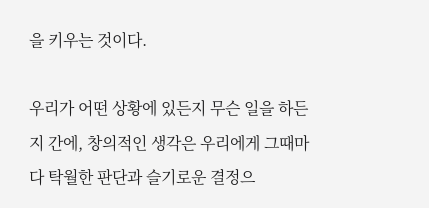을 키우는 것이다.

우리가 어떤 상황에 있든지 무슨 일을 하든지 간에, 창의적인 생각은 우리에게 그때마다 탁월한 판단과 슬기로운 결정으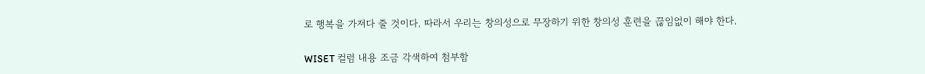로 행복을 가져다 줄 것이다. 따라서 우리는 창의성으로 무장하기 위한 창의성 훈련을 끊임없이 해야 한다.

WISET 컬럼 내용 조금 각색하여 첨부함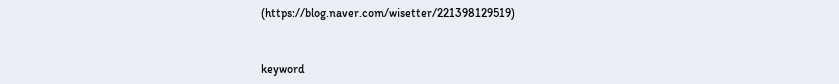(https://blog.naver.com/wisetter/221398129519)


keyword